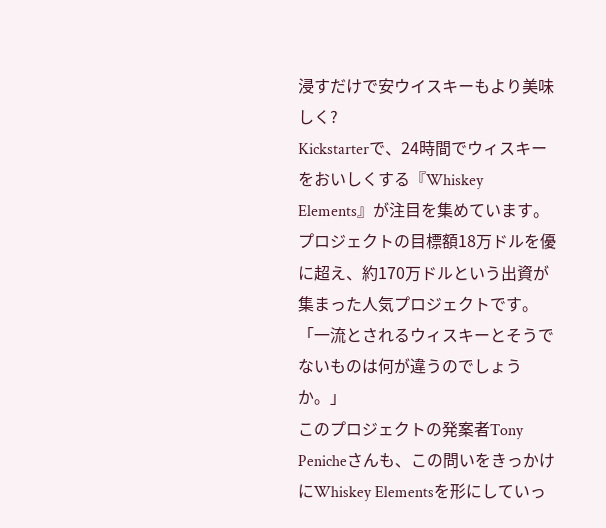浸すだけで安ウイスキーもより美味しく?
Kickstarterで、24時間でウィスキーをおいしくする『Whiskey Elements』が注目を集めています。プロジェクトの目標額18万ドルを優に超え、約170万ドルという出資が集まった人気プロジェクトです。
「一流とされるウィスキーとそうでないものは何が違うのでしょうか。」
このプロジェクトの発案者Tony Penicheさんも、この問いをきっかけにWhiskey Elementsを形にしていっ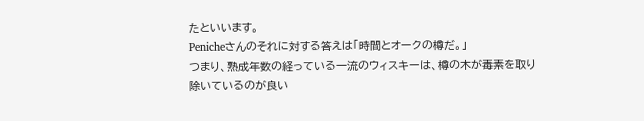たといいます。
Penicheさんのそれに対する答えは「時間とオークの樽だ。」
つまり、熟成年数の経っている一流のウィスキーは、樽の木が毒素を取り除いているのが良い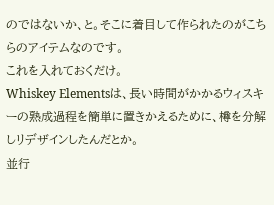のではないか、と。そこに着目して作られたのがこちらのアイテムなのです。
これを入れておくだけ。
Whiskey Elementsは、長い時間がかかるウィスキーの熟成過程を簡単に置きかえるために、樽を分解しリデザインしたんだとか。
並行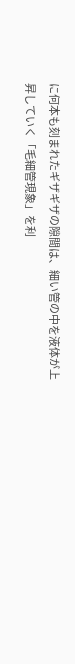に何本も刻まれたギザギザの隙間は、細い管の中を液体が上昇していく「毛細管現象」を利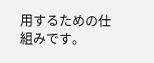用するための仕組みです。